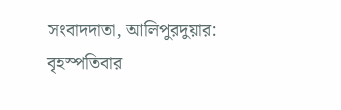সংবাদদাতা, আলিপুরদুয়ার: বৃহস্পতিবার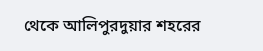থেকে আলিপুরদুয়ার শহরের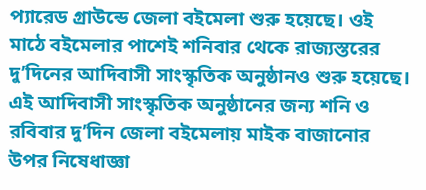প্যারেড গ্রাউন্ডে জেলা বইমেলা শুরু হয়েছে। ওই মাঠে বইমেলার পাশেই শনিবার থেকে রাজ্যস্তরের দু’দিনের আদিবাসী সাংস্কৃতিক অনুষ্ঠানও শুরু হয়েছে। এই আদিবাসী সাংস্কৃতিক অনুষ্ঠানের জন্য শনি ও রবিবার দু’দিন জেলা বইমেলায় মাইক বাজানোর উপর নিষেধাজ্ঞা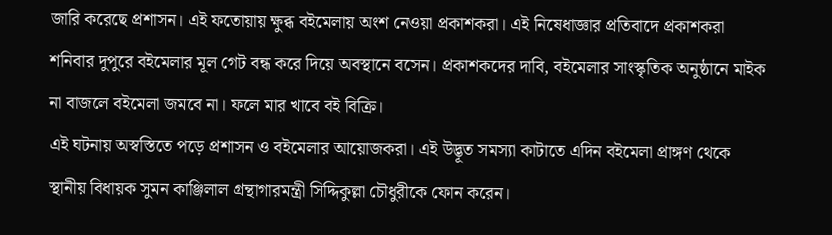জারি করেছে প্রশাসন। এই ফতোয়ায় ক্ষুব্ধ বইমেলায় অংশ নেওয়া প্রকাশকরা। এই নিষেধাজ্ঞার প্রতিবাদে প্রকাশকরা শনিবার দুপুরে বইমেলার মূল গেট বন্ধ করে দিয়ে অবস্থানে বসেন। প্রকাশকদের দাবি, বইমেলার সাংস্কৃতিক অনুষ্ঠানে মাইক না বাজলে বইমেলা জমবে না। ফলে মার খাবে বই বিক্রি।
এই ঘটনায় অস্বস্তিতে পড়ে প্রশাসন ও বইমেলার আয়োজকরা। এই উদ্ভূত সমস্যা কাটাতে এদিন বইমেলা প্রাঙ্গণ থেকে স্থানীয় বিধায়ক সুমন কাঞ্জিলাল গ্রন্থাগারমন্ত্রী সিদ্দিকুল্লা চৌধুরীকে ফোন করেন।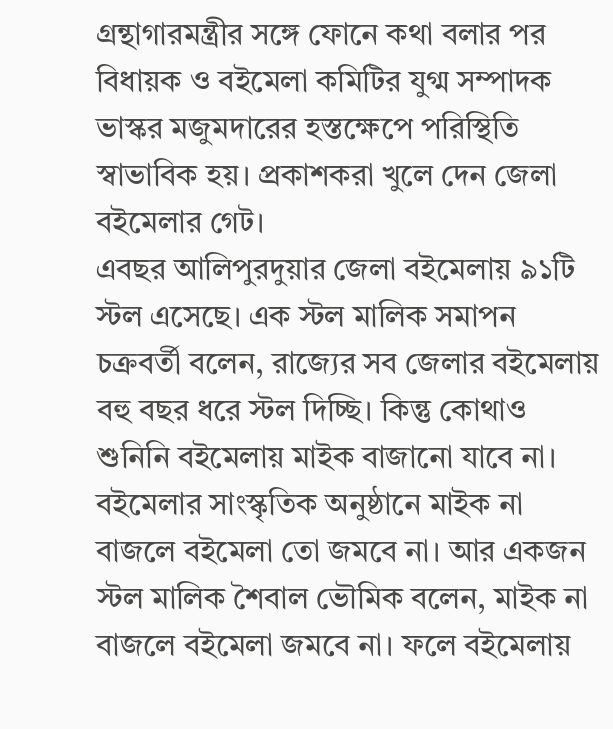গ্রন্থাগারমন্ত্রীর সঙ্গে ফোনে কথা বলার পর বিধায়ক ও বইমেলা কমিটির যুগ্ম সম্পাদক ভাস্কর মজুমদারের হস্তক্ষেপে পরিস্থিতি স্বাভাবিক হয়। প্রকাশকরা খুলে দেন জেলা বইমেলার গেট।
এবছর আলিপুরদুয়ার জেলা বইমেলায় ৯১টি স্টল এসেছে। এক স্টল মালিক সমাপন চক্রবর্তী বলেন, রাজ্যের সব জেলার বইমেলায় বহু বছর ধরে স্টল দিচ্ছি। কিন্তু কোথাও শুনিনি বইমেলায় মাইক বাজানো যাবে না। বইমেলার সাংস্কৃতিক অনুষ্ঠানে মাইক না বাজলে বইমেলা তো জমবে না। আর একজন স্টল মালিক শৈবাল ভৌমিক বলেন, মাইক না বাজলে বইমেলা জমবে না। ফলে বইমেলায়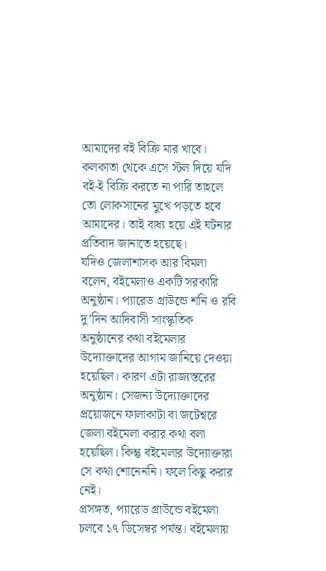আমাদের বই বিক্রি মার খাবে। কলকাতা থেকে এসে স্টল দিয়ে যদি বই-ই বিক্রি করতে না পারি তাহলে তো লোকসানের মুখে পড়তে হবে আমাদের। তাই বাধ্য হয়ে এই ঘটনার প্রতিবাদ জানাতে হয়েছে।
যদিও জেলাশাসক আর বিমলা বলেন, বইমেলাও একটি সরকারি অনুষ্ঠান। প্যারেড গ্রাউন্ডে শনি ও রবি দু’দিন আদিবাসী সাংস্কৃতিক অনুষ্ঠানের কথা বইমেলার উদ্যোক্তাদের আগাম জানিয়ে দেওয়া হয়েছিল। কারণ এটা রাজ্যস্তরের অনুষ্ঠান। সেজন্য উদ্যোক্তাদের প্রয়োজনে ফালাকাটা বা জটেশ্বরে জেলা বইমেলা করার কথা বলা হয়েছিল। কিন্তু বইমেলার উদ্যোক্তারা সে কথা শোনেননি। ফলে কিছু করার নেই।
প্রসঙ্গত, প্যারেড গ্রাউন্ডে বইমেলা চলবে ১৭ ডিসেম্বর পর্যন্ত। বইমেলায়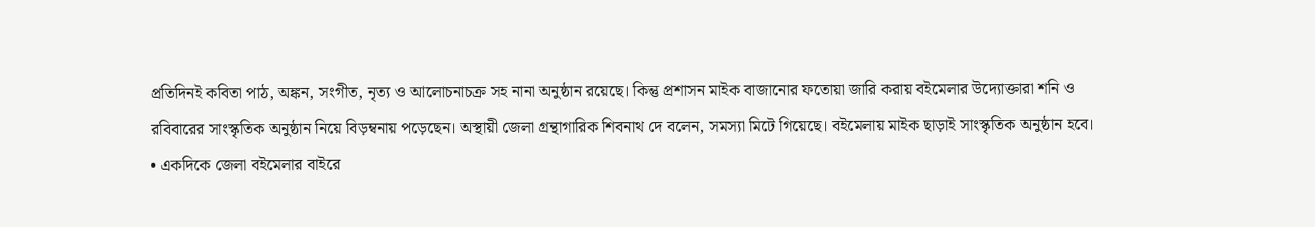প্রতিদিনই কবিতা পাঠ, অঙ্কন, সংগীত, নৃত্য ও আলোচনাচক্র সহ নানা অনুষ্ঠান রয়েছে। কিন্তু প্রশাসন মাইক বাজানোর ফতোয়া জারি করায় বইমেলার উদ্যোক্তারা শনি ও রবিবারের সাংস্কৃতিক অনুষ্ঠান নিয়ে বিড়ম্বনায় পড়েছেন। অস্থায়ী জেলা গ্রন্থাগারিক শিবনাথ দে বলেন, সমস্যা মিটে গিয়েছে। বইমেলায় মাইক ছাড়াই সাংস্কৃতিক অনুষ্ঠান হবে।
• একদিকে জেলা বইমেলার বাইরে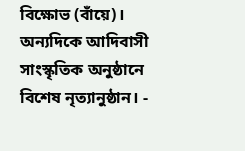বিক্ষোভ (বাঁয়ে)। অন্যদিকে আদিবাসী সাংস্কৃতিক অনুষ্ঠানে বিশেষ নৃত্যানুষ্ঠান। -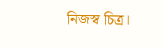নিজস্ব চিত্র।